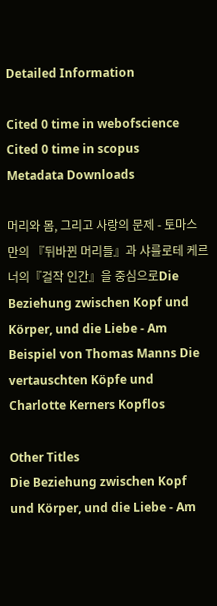Detailed Information

Cited 0 time in webofscience Cited 0 time in scopus
Metadata Downloads

머리와 몸, 그리고 사랑의 문제 - 토마스 만의 『뒤바뀐 머리들』과 샤를로테 케르너의『걸작 인간』을 중심으로Die Beziehung zwischen Kopf und Körper, und die Liebe - Am Beispiel von Thomas Manns Die vertauschten Köpfe und Charlotte Kerners Kopflos

Other Titles
Die Beziehung zwischen Kopf und Körper, und die Liebe - Am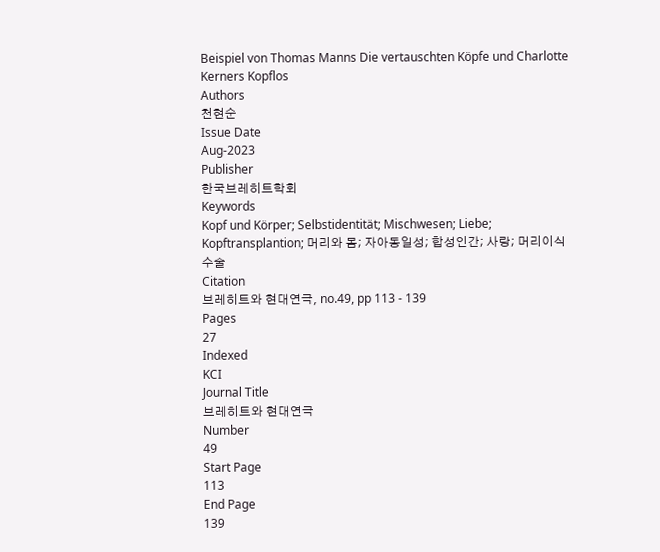Beispiel von Thomas Manns Die vertauschten Köpfe und Charlotte Kerners Kopflos
Authors
천현순
Issue Date
Aug-2023
Publisher
한국브레히트학회
Keywords
Kopf und Körper; Selbstidentität; Mischwesen; Liebe; Kopftransplantion; 머리와 몸; 자아동일성; 합성인간; 사랑; 머리이식수술
Citation
브레히트와 현대연극, no.49, pp 113 - 139
Pages
27
Indexed
KCI
Journal Title
브레히트와 현대연극
Number
49
Start Page
113
End Page
139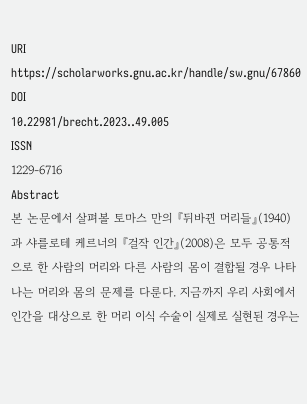URI
https://scholarworks.gnu.ac.kr/handle/sw.gnu/67860
DOI
10.22981/brecht.2023..49.005
ISSN
1229-6716
Abstract
본 논문에서 살펴볼 토마스 만의 『뒤바뀐 머리들』(1940)과 샤를로테 케르너의 『걸작 인간』(2008)은 모두 공통적으로 한 사람의 머리와 다른 사람의 몸이 결합될 경우 나타나는 머리와 몸의 문제를 다룬다. 지금까지 우리 사회에서 인간을 대상으로 한 머리 이식 수술이 실제로 실현된 경우는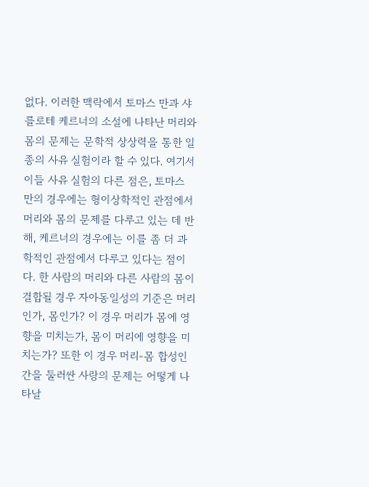없다. 이러한 맥락에서 토마스 만과 샤를로테 케르너의 소설에 나타난 머리와 몸의 문제는 문학적 상상력을 통한 일종의 사유 실험이라 할 수 있다. 여기서 이들 사유 실험의 다른 점은, 토마스 만의 경우에는 형이상학적인 관점에서 머리와 몸의 문제를 다루고 있는 데 반해, 케르너의 경우에는 이를 좀 더 과학적인 관점에서 다루고 있다는 점이다. 한 사람의 머리와 다른 사람의 몸이 결합될 경우 자아동일성의 기준은 머리인가, 몸인가? 이 경우 머리가 몸에 영향을 미치는가, 몸이 머리에 영향을 미치는가? 또한 이 경우 머리-몸 합성인간을 둘러싼 사랑의 문제는 어떻게 나타날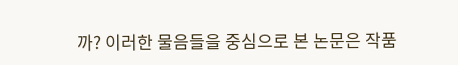까? 이러한 물음들을 중심으로 본 논문은 작품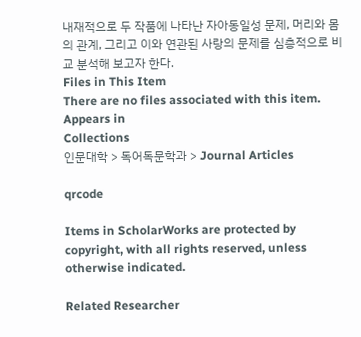내재적으로 두 작품에 나타난 자아동일성 문제, 머리와 몸의 관계, 그리고 이와 연관된 사랑의 문제를 심층적으로 비교 분석해 보고자 한다.
Files in This Item
There are no files associated with this item.
Appears in
Collections
인문대학 > 독어독문학과 > Journal Articles

qrcode

Items in ScholarWorks are protected by copyright, with all rights reserved, unless otherwise indicated.

Related Researcher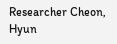Researcher Cheon, Hyun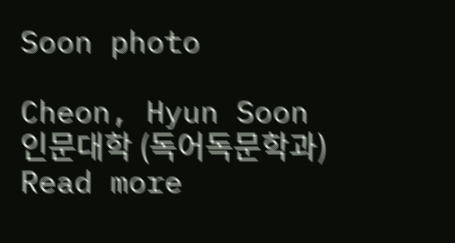Soon photo

Cheon, Hyun Soon
인문대학 (독어독문학과)
Read more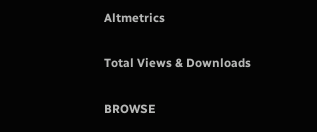Altmetrics

Total Views & Downloads

BROWSE